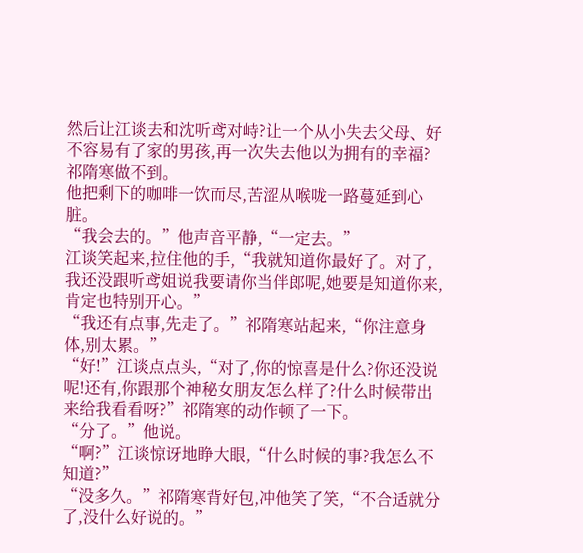然后让江谈去和沈听鸢对峙?让一个从小失去父母、好不容易有了家的男孩,再一次失去他以为拥有的幸福?
祁隋寒做不到。
他把剩下的咖啡一饮而尽,苦涩从喉咙一路蔓延到心脏。
“我会去的。”他声音平静,“一定去。”
江谈笑起来,拉住他的手,“我就知道你最好了。对了,我还没跟听鸢姐说我要请你当伴郎呢,她要是知道你来,肯定也特别开心。”
“我还有点事,先走了。”祁隋寒站起来,“你注意身体,别太累。”
“好!”江谈点点头,“对了,你的惊喜是什么?你还没说呢!还有,你跟那个神秘女朋友怎么样了?什么时候带出来给我看看呀?”祁隋寒的动作顿了一下。
“分了。”他说。
“啊?”江谈惊讶地睁大眼,“什么时候的事?我怎么不知道?”
“没多久。”祁隋寒背好包,冲他笑了笑,“不合适就分了,没什么好说的。”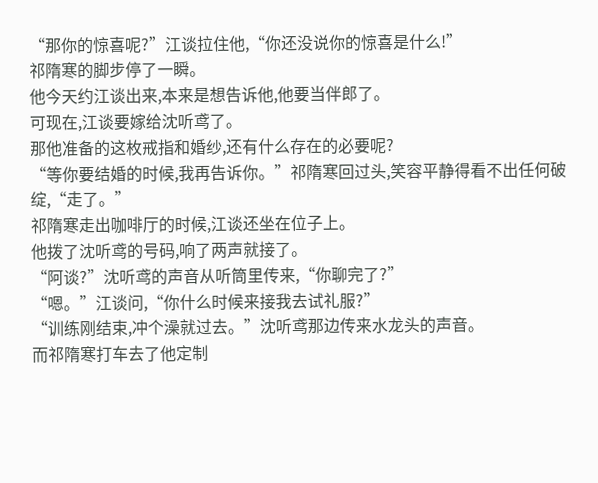“那你的惊喜呢?”江谈拉住他,“你还没说你的惊喜是什么!”
祁隋寒的脚步停了一瞬。
他今天约江谈出来,本来是想告诉他,他要当伴郎了。
可现在,江谈要嫁给沈听鸢了。
那他准备的这枚戒指和婚纱,还有什么存在的必要呢?
“等你要结婚的时候,我再告诉你。”祁隋寒回过头,笑容平静得看不出任何破绽,“走了。”
祁隋寒走出咖啡厅的时候,江谈还坐在位子上。
他拨了沈听鸢的号码,响了两声就接了。
“阿谈?”沈听鸢的声音从听筒里传来,“你聊完了?”
“嗯。”江谈问,“你什么时候来接我去试礼服?”
“训练刚结束,冲个澡就过去。”沈听鸢那边传来水龙头的声音。
而祁隋寒打车去了他定制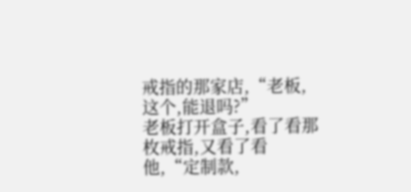戒指的那家店,“老板,这个,能退吗?”
老板打开盒子,看了看那枚戒指,又看了看他,“定制款,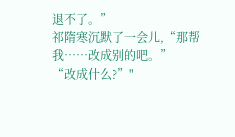退不了。”
祁隋寒沉默了一会儿,“那帮我……改成别的吧。”
“改成什么?”"